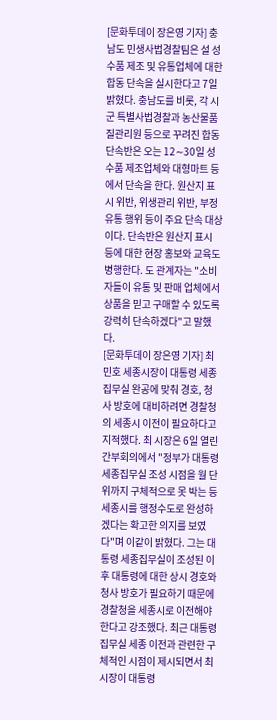[문화투데이 장은영 기자] 충남도 민생사법경찰팀은 설 성수품 제조 및 유통업체에 대한 합동 단속을 실시한다고 7일 밝혔다. 충남도를 비롯, 각 시군 특별사법경찰과 농산물품질관리원 등으로 꾸려진 합동 단속반은 오는 12∼30일 성수품 제조업체와 대형마트 등에서 단속을 한다. 원산지 표시 위반, 위생관리 위반, 부정 유통 행위 등이 주요 단속 대상이다. 단속반은 원산지 표시 등에 대한 현장 홍보와 교육도 병행한다. 도 관계자는 "소비자들이 유통 및 판매 업체에서 상품을 믿고 구매할 수 있도록 강력히 단속하겠다"고 말했다.
[문화투데이 장은영 기자] 최민호 세종시장이 대통령 세종집무실 완공에 맞춰 경호, 청사 방호에 대비하려면 경찰청의 세종시 이전이 필요하다고 지적했다. 최 시장은 6일 열린 간부회의에서 "정부가 대통령 세종집무실 조성 시점을 월 단위까지 구체적으로 못 박는 등 세종시를 행정수도로 완성하겠다는 확고한 의지를 보였다"며 이같이 밝혔다. 그는 대통령 세종집무실이 조성된 이후 대통령에 대한 상시 경호와 청사 방호가 필요하기 때문에 경찰청을 세종시로 이전해야 한다고 강조했다. 최근 대통령 집무실 세종 이전과 관련한 구체적인 시점이 제시되면서 최 시장이 대통령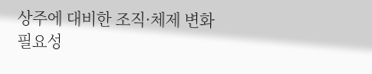상주에 대비한 조직·체제 변화 필요성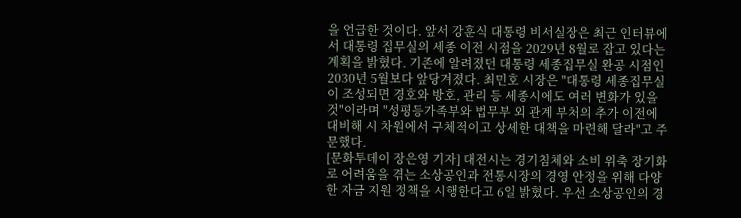을 언급한 것이다. 앞서 강훈식 대통령 비서실장은 최근 인터뷰에서 대통령 집무실의 세종 이전 시점을 2029년 8월로 잡고 있다는 계획을 밝혔다. 기존에 알려졌던 대통령 세종집무실 완공 시점인 2030년 5월보다 앞당겨졌다. 최민호 시장은 "대통령 세종집무실이 조성되면 경호와 방호, 관리 등 세종시에도 여러 변화가 있을 것"이라며 "성평등가족부와 법무부 외 관계 부처의 추가 이전에 대비해 시 차원에서 구체적이고 상세한 대책을 마련해 달라"고 주문했다.
[문화투데이 장은영 기자] 대전시는 경기침체와 소비 위축 장기화로 어려움을 겪는 소상공인과 전통시장의 경영 안정을 위해 다양한 자금 지원 정책을 시행한다고 6일 밝혔다. 우선 소상공인의 경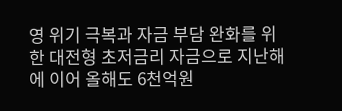영 위기 극복과 자금 부담 완화를 위한 대전형 초저금리 자금으로 지난해에 이어 올해도 6천억원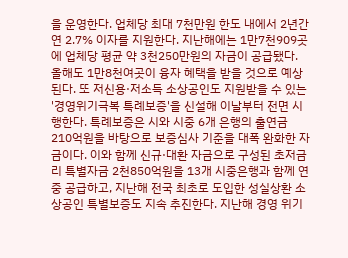을 운영한다. 업체당 최대 7천만원 한도 내에서 2년간 연 2.7% 이자를 지원한다. 지난해에는 1만7천909곳에 업체당 평균 약 3천250만원의 자금이 공급됐다. 올해도 1만8천여곳이 융자 혜택을 받을 것으로 예상된다. 또 저신용·저소득 소상공인도 지원받을 수 있는 '경영위기극복 특례보증'을 신설해 이날부터 전면 시행한다. 특례보증은 시와 시중 6개 은행의 출연금 210억원을 바탕으로 보증심사 기준을 대폭 완화한 자금이다. 이와 함께 신규·대환 자금으로 구성된 초저금리 특별자금 2천850억원을 13개 시중은행과 함께 연중 공급하고, 지난해 전국 최초로 도입한 성실상환 소상공인 특별보증도 지속 추진한다. 지난해 경영 위기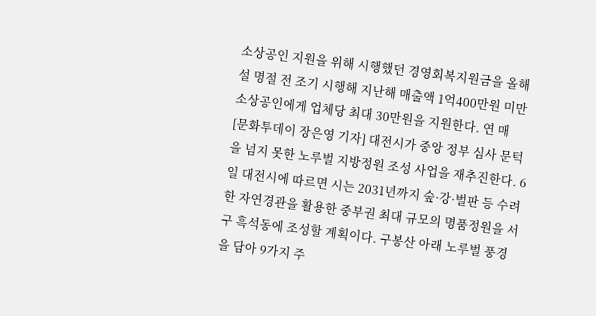소상공인 지원을 위해 시행했던 경영회복지원금을 올해 설 명절 전 조기 시행해 지난해 매출액 1억400만원 미만 소상공인에게 업체당 최대 30만원을 지원한다. 연 매
[문화투데이 장은영 기자] 대전시가 중앙 정부 심사 문턱을 넘지 못한 노루벌 지방정원 조성 사업을 재추진한다. 6일 대전시에 따르면 시는 2031년까지 숲·강·벌판 등 수려한 자연경관을 활용한 중부권 최대 규모의 명품정원을 서구 흑석동에 조성할 계획이다. 구봉산 아래 노루벌 풍경을 담아 9가지 주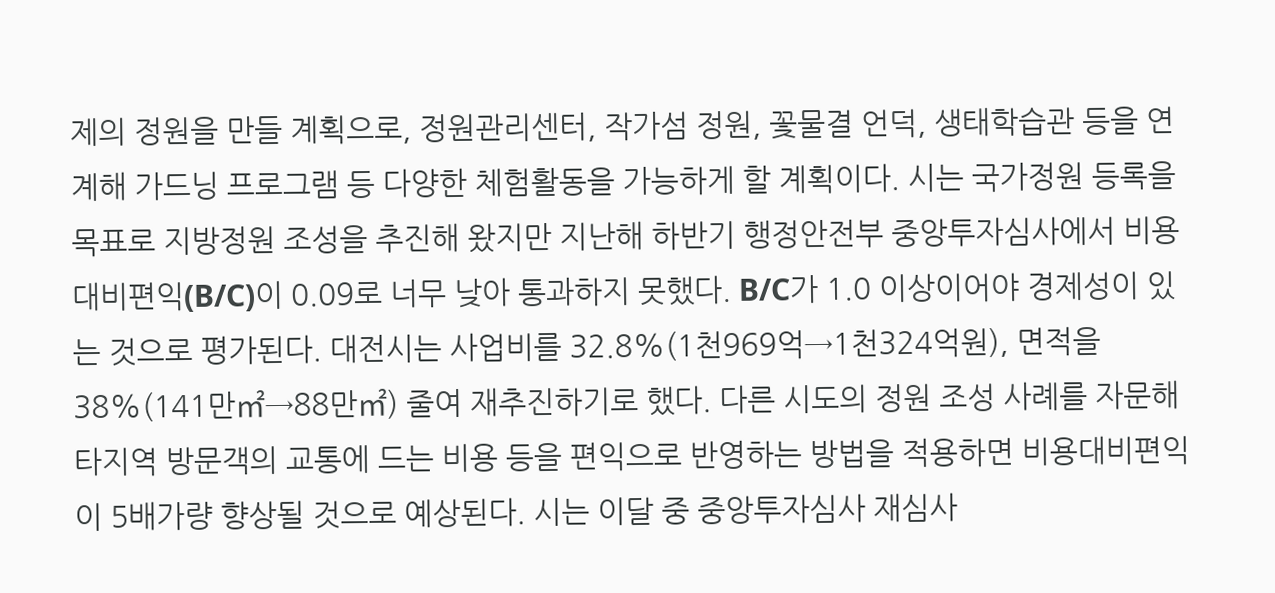제의 정원을 만들 계획으로, 정원관리센터, 작가섬 정원, 꽃물결 언덕, 생태학습관 등을 연계해 가드닝 프로그램 등 다양한 체험활동을 가능하게 할 계획이다. 시는 국가정원 등록을 목표로 지방정원 조성을 추진해 왔지만 지난해 하반기 행정안전부 중앙투자심사에서 비용대비편익(B/C)이 0.09로 너무 낮아 통과하지 못했다. B/C가 1.0 이상이어야 경제성이 있는 것으로 평가된다. 대전시는 사업비를 32.8%(1천969억→1천324억원), 면적을 38%(141만㎡→88만㎡) 줄여 재추진하기로 했다. 다른 시도의 정원 조성 사례를 자문해 타지역 방문객의 교통에 드는 비용 등을 편익으로 반영하는 방법을 적용하면 비용대비편익이 5배가량 향상될 것으로 예상된다. 시는 이달 중 중앙투자심사 재심사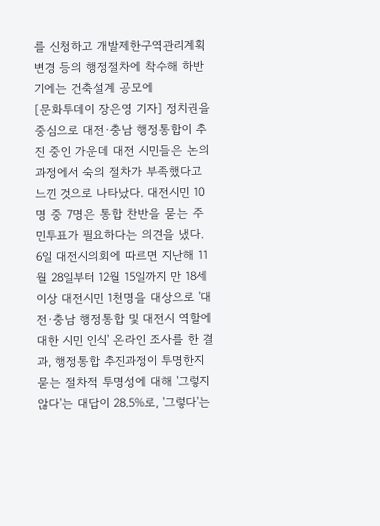를 신청하고 개발제한구역관리계획 변경 등의 행정절차에 착수해 하반기에는 건축설계 공모에
[문화투데이 장은영 기자] 정치권을 중심으로 대전·충남 행정통합이 추진 중인 가운데 대전 시민들은 논의 과정에서 숙의 절차가 부족했다고 느낀 것으로 나타났다. 대전시민 10명 중 7명은 통합 찬반을 묻는 주민투표가 필요하다는 의견을 냈다. 6일 대전시의회에 따르면 지난해 11월 28일부터 12월 15일까지 만 18세 이상 대전시민 1천명을 대상으로 '대전·충남 행정통합 및 대전시 역할에 대한 시민 인식' 온라인 조사를 한 결과, 행정통합 추진과정이 투명한지 묻는 절차적 투명성에 대해 '그렇지 않다'는 대답이 28.5%로, '그렇다'는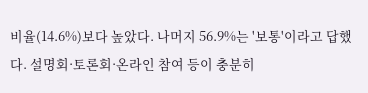비율(14.6%)보다 높았다. 나머지 56.9%는 '보통'이라고 답했다. 설명회·토론회·온라인 참여 등이 충분히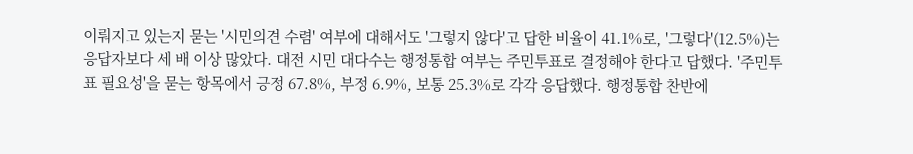이뤄지고 있는지 묻는 '시민의견 수렴' 여부에 대해서도 '그렇지 않다'고 답한 비율이 41.1%로, '그렇다'(12.5%)는 응답자보다 세 배 이상 많았다. 대전 시민 대다수는 행정통합 여부는 주민투표로 결정해야 한다고 답했다. '주민투표 필요성'을 묻는 항목에서 긍정 67.8%, 부정 6.9%, 보통 25.3%로 각각 응답했다. 행정통합 찬반에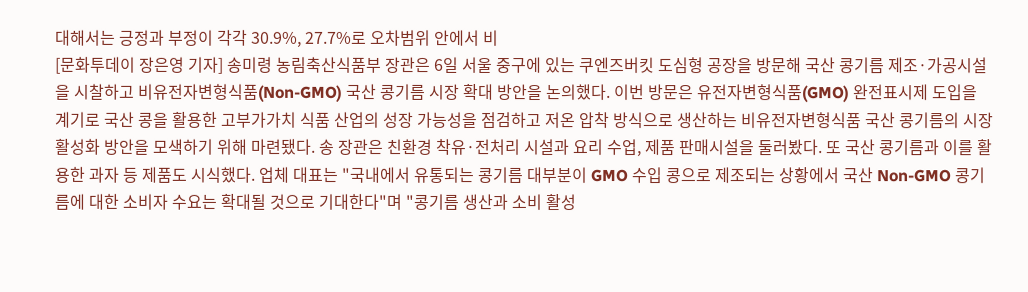대해서는 긍정과 부정이 각각 30.9%, 27.7%로 오차범위 안에서 비
[문화투데이 장은영 기자] 송미령 농림축산식품부 장관은 6일 서울 중구에 있는 쿠엔즈버킷 도심형 공장을 방문해 국산 콩기름 제조·가공시설을 시찰하고 비유전자변형식품(Non-GMO) 국산 콩기름 시장 확대 방안을 논의했다. 이번 방문은 유전자변형식품(GMO) 완전표시제 도입을 계기로 국산 콩을 활용한 고부가가치 식품 산업의 성장 가능성을 점검하고 저온 압착 방식으로 생산하는 비유전자변형식품 국산 콩기름의 시장 활성화 방안을 모색하기 위해 마련됐다. 송 장관은 친환경 착유·전처리 시설과 요리 수업, 제품 판매시설을 둘러봤다. 또 국산 콩기름과 이를 활용한 과자 등 제품도 시식했다. 업체 대표는 "국내에서 유통되는 콩기름 대부분이 GMO 수입 콩으로 제조되는 상황에서 국산 Non-GMO 콩기름에 대한 소비자 수요는 확대될 것으로 기대한다"며 "콩기름 생산과 소비 활성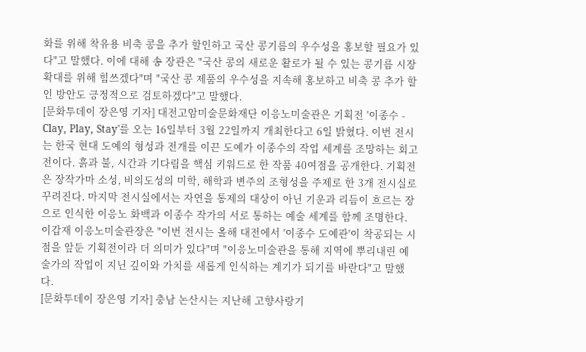화를 위해 착유용 비축 콩을 추가 할인하고 국산 콩기름의 우수성을 홍보할 필요가 있다"고 말했다. 이에 대해 송 장관은 "국산 콩의 새로운 활로가 될 수 있는 콩기름 시장 확대를 위해 힘쓰겠다"며 "국산 콩 제품의 우수성을 지속해 홍보하고 비축 콩 추가 할인 방안도 긍정적으로 검토하겠다"고 말했다.
[문화투데이 장은영 기자] 대전고암미술문화재단 이응노미술관은 기획전 '이종수 - Clay, Play, Stay'를 오는 16일부터 3월 22일까지 개최한다고 6일 밝혔다. 이번 전시는 한국 현대 도예의 형성과 전개를 이끈 도예가 이종수의 작업 세계를 조망하는 회고전이다. 흙과 불, 시간과 기다림을 핵심 키워드로 한 작품 40여점을 공개한다. 기획전은 장작가마 소성, 비의도성의 미학, 해학과 변주의 조형성을 주제로 한 3개 전시실로 꾸려진다. 마지막 전시실에서는 자연을 통제의 대상이 아닌 기운과 리듬이 흐르는 장으로 인식한 이응노 화백과 이종수 작가의 서로 통하는 예술 세계를 함께 조명한다. 이갑재 이응노미술관장은 "이번 전시는 올해 대전에서 '이종수 도예관'이 착공되는 시점을 앞둔 기획전이라 더 의미가 있다"며 "이응노미술관을 통해 지역에 뿌리내린 예술가의 작업이 지닌 깊이와 가치를 새롭게 인식하는 계기가 되기를 바란다"고 말했다.
[문화투데이 장은영 기자] 충남 논산시는 지난해 고향사랑기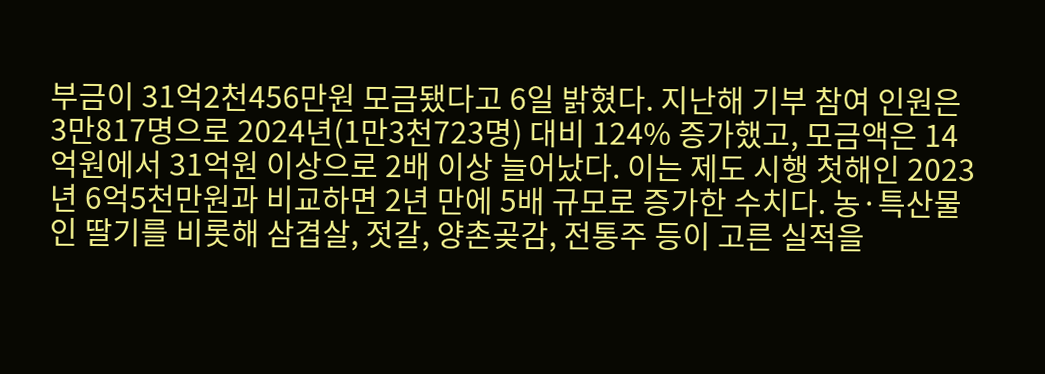부금이 31억2천456만원 모금됐다고 6일 밝혔다. 지난해 기부 참여 인원은 3만817명으로 2024년(1만3천723명) 대비 124% 증가했고, 모금액은 14억원에서 31억원 이상으로 2배 이상 늘어났다. 이는 제도 시행 첫해인 2023년 6억5천만원과 비교하면 2년 만에 5배 규모로 증가한 수치다. 농·특산물인 딸기를 비롯해 삼겹살, 젓갈, 양촌곶감, 전통주 등이 고른 실적을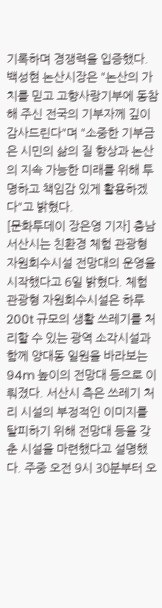기록하며 경쟁력을 입증했다. 백성현 논산시장은 "논산의 가치를 믿고 고향사랑기부에 동참해 주신 전국의 기부자께 깊이 감사드린다"며 "소중한 기부금은 시민의 삶의 질 향상과 논산의 지속 가능한 미래를 위해 투명하고 책임감 있게 활용하겠다"고 밝혔다.
[문화투데이 장은영 기자] 충남 서산시는 친환경 체험 관광형 자원회수시설 전망대의 운영을 시작했다고 6일 밝혔다. 체험 관광형 자원회수시설은 하루 200t 규모의 생활 쓰레기를 처리할 수 있는 광역 소각시설과 함께 양대동 일원을 바라보는 94m 높이의 전망대 등으로 이뤄졌다. 서산시 측은 쓰레기 처리 시설의 부정적인 이미지를 탈피하기 위해 전망대 등을 갖춘 시설을 마련했다고 설명했다. 주중 오전 9시 30분부터 오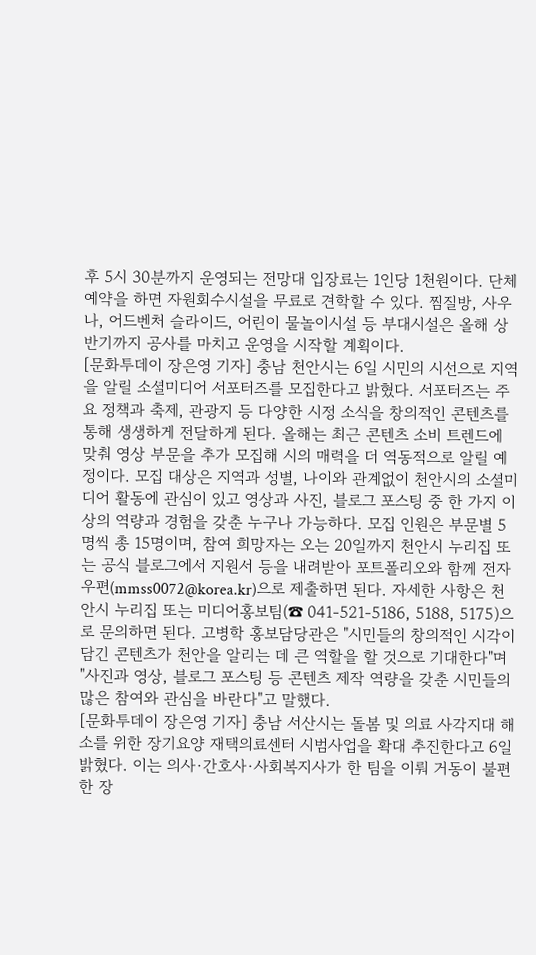후 5시 30분까지 운영되는 전망대 입장료는 1인당 1천원이다. 단체 예약을 하면 자원회수시설을 무료로 견학할 수 있다. 찜질방, 사우나, 어드벤처 슬라이드, 어린이 물놀이시설 등 부대시설은 올해 상반기까지 공사를 마치고 운영을 시작할 계획이다.
[문화투데이 장은영 기자] 충남 천안시는 6일 시민의 시선으로 지역을 알릴 소셜미디어 서포터즈를 모집한다고 밝혔다. 서포터즈는 주요 정책과 축제, 관광지 등 다양한 시정 소식을 창의적인 콘텐츠를 통해 생생하게 전달하게 된다. 올해는 최근 콘텐츠 소비 트렌드에 맞춰 영상 부문을 추가 모집해 시의 매력을 더 역동적으로 알릴 예정이다. 모집 대상은 지역과 성별, 나이와 관계없이 천안시의 소셜미디어 활동에 관심이 있고 영상과 사진, 블로그 포스팅 중 한 가지 이상의 역량과 경험을 갖춘 누구나 가능하다. 모집 인원은 부문별 5명씩 총 15명이며, 참여 희망자는 오는 20일까지 천안시 누리집 또는 공식 블로그에서 지원서 등을 내려받아 포트폴리오와 함께 전자우편(mmss0072@korea.kr)으로 제출하면 된다. 자세한 사항은 천안시 누리집 또는 미디어홍보팀(☎ 041-521-5186, 5188, 5175)으로 문의하면 된다. 고병학 홍보담당관은 "시민들의 창의적인 시각이 담긴 콘텐츠가 천안을 알리는 데 큰 역할을 할 것으로 기대한다"며 "사진과 영상, 블로그 포스팅 등 콘텐츠 제작 역량을 갖춘 시민들의 많은 참여와 관심을 바란다"고 말했다.
[문화투데이 장은영 기자] 충남 서산시는 돌봄 및 의료 사각지대 해소를 위한 장기요양 재택의료센터 시범사업을 확대 추진한다고 6일 밝혔다. 이는 의사·간호사·사회복지사가 한 팀을 이뤄 거동이 불편한 장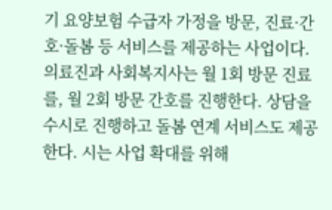기 요양보험 수급자 가정을 방문, 진료·간호·돌봄 등 서비스를 제공하는 사업이다. 의료진과 사회복지사는 월 1회 방문 진료를, 월 2회 방문 간호를 진행한다. 상담을 수시로 진행하고 돌봄 연계 서비스도 제공한다. 시는 사업 확대를 위해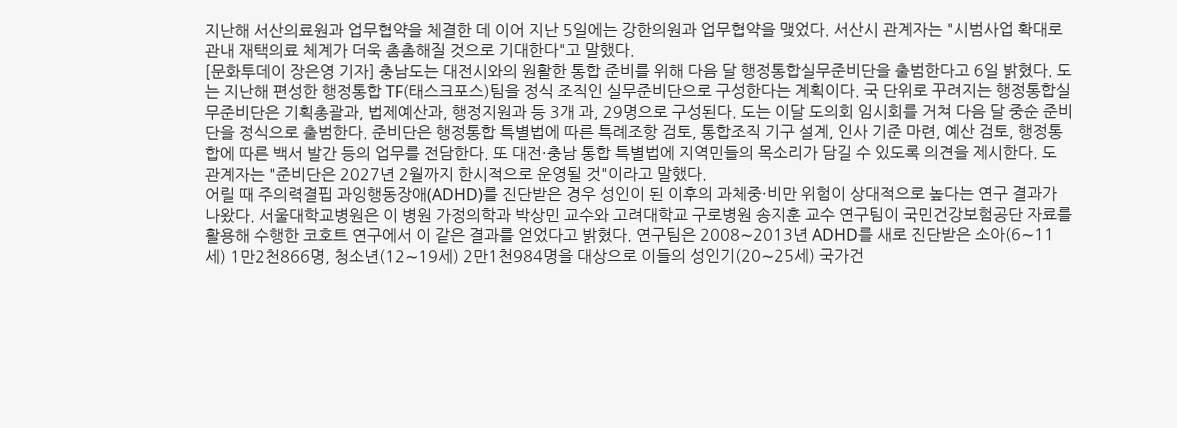지난해 서산의료원과 업무협약을 체결한 데 이어 지난 5일에는 강한의원과 업무협약을 맺었다. 서산시 관계자는 "시범사업 확대로 관내 재택의료 체계가 더욱 촘촘해질 것으로 기대한다"고 말했다.
[문화투데이 장은영 기자] 충남도는 대전시와의 원활한 통합 준비를 위해 다음 달 행정통합실무준비단을 출범한다고 6일 밝혔다. 도는 지난해 편성한 행정통합 TF(태스크포스)팀을 정식 조직인 실무준비단으로 구성한다는 계획이다. 국 단위로 꾸려지는 행정통합실무준비단은 기획총괄과, 법제예산과, 행정지원과 등 3개 과, 29명으로 구성된다. 도는 이달 도의회 임시회를 거쳐 다음 달 중순 준비단을 정식으로 출범한다. 준비단은 행정통합 특별법에 따른 특례조항 검토, 통합조직 기구 설계, 인사 기준 마련, 예산 검토, 행정통합에 따른 백서 발간 등의 업무를 전담한다. 또 대전·충남 통합 특별법에 지역민들의 목소리가 담길 수 있도록 의견을 제시한다. 도 관계자는 "준비단은 2027년 2월까지 한시적으로 운영될 것"이라고 말했다.
어릴 때 주의력결핍 과잉행동장애(ADHD)를 진단받은 경우 성인이 된 이후의 과체중·비만 위험이 상대적으로 높다는 연구 결과가 나왔다. 서울대학교병원은 이 병원 가정의학과 박상민 교수와 고려대학교 구로병원 송지훈 교수 연구팀이 국민건강보험공단 자료를 활용해 수행한 코호트 연구에서 이 같은 결과를 얻었다고 밝혔다. 연구팀은 2008∼2013년 ADHD를 새로 진단받은 소아(6∼11세) 1만2천866명, 청소년(12∼19세) 2만1천984명을 대상으로 이들의 성인기(20∼25세) 국가건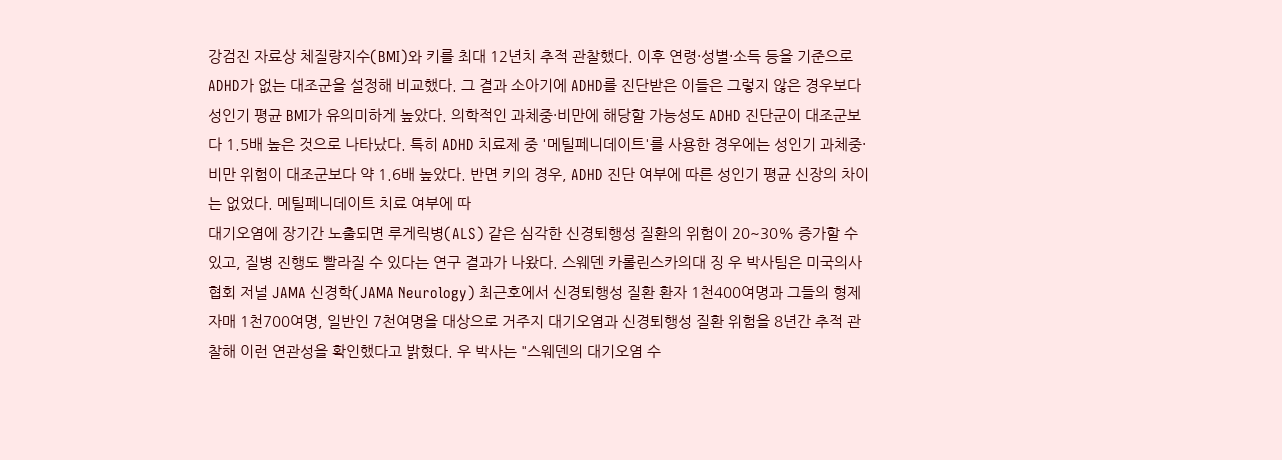강검진 자료상 체질량지수(BMI)와 키를 최대 12년치 추적 관찰했다. 이후 연령·성별·소득 등을 기준으로 ADHD가 없는 대조군을 설정해 비교했다. 그 결과 소아기에 ADHD를 진단받은 이들은 그렇지 않은 경우보다 성인기 평균 BMI가 유의미하게 높았다. 의학적인 과체중·비만에 해당할 가능성도 ADHD 진단군이 대조군보다 1.5배 높은 것으로 나타났다. 특히 ADHD 치료제 중 '메틸페니데이트'를 사용한 경우에는 성인기 과체중·비만 위험이 대조군보다 약 1.6배 높았다. 반면 키의 경우, ADHD 진단 여부에 따른 성인기 평균 신장의 차이는 없었다. 메틸페니데이트 치료 여부에 따
대기오염에 장기간 노출되면 루게릭병(ALS) 같은 심각한 신경퇴행성 질환의 위험이 20~30% 증가할 수 있고, 질병 진행도 빨라질 수 있다는 연구 결과가 나왔다. 스웨덴 카롤린스카의대 징 우 박사팀은 미국의사협회 저널 JAMA 신경학(JAMA Neurology) 최근호에서 신경퇴행성 질환 환자 1천400여명과 그들의 형제자매 1천700여명, 일반인 7천여명을 대상으로 거주지 대기오염과 신경퇴행성 질환 위험을 8년간 추적 관찰해 이런 연관성을 확인했다고 밝혔다. 우 박사는 "스웨덴의 대기오염 수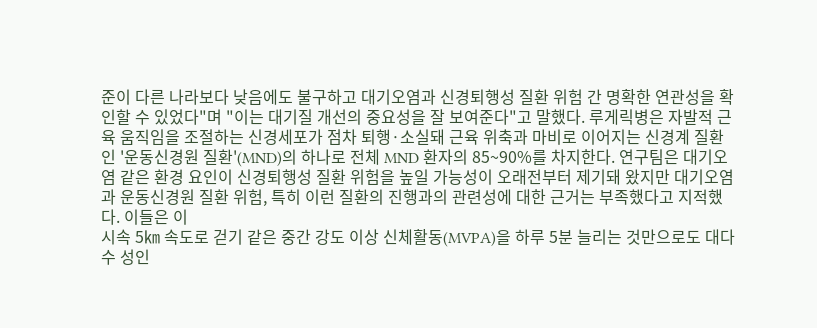준이 다른 나라보다 낮음에도 불구하고 대기오염과 신경퇴행성 질환 위험 간 명확한 연관성을 확인할 수 있었다"며 "이는 대기질 개선의 중요성을 잘 보여준다"고 말했다. 루게릭병은 자발적 근육 움직임을 조절하는 신경세포가 점차 퇴행·소실돼 근육 위축과 마비로 이어지는 신경계 질환인 '운동신경원 질환'(MND)의 하나로 전체 MND 환자의 85~90%를 차지한다. 연구팀은 대기오염 같은 환경 요인이 신경퇴행성 질환 위험을 높일 가능성이 오래전부터 제기돼 왔지만 대기오염과 운동신경원 질환 위험, 특히 이런 질환의 진행과의 관련성에 대한 근거는 부족했다고 지적했다. 이들은 이
시속 5㎞ 속도로 걷기 같은 중간 강도 이상 신체활동(MVPA)을 하루 5분 늘리는 것만으로도 대다수 성인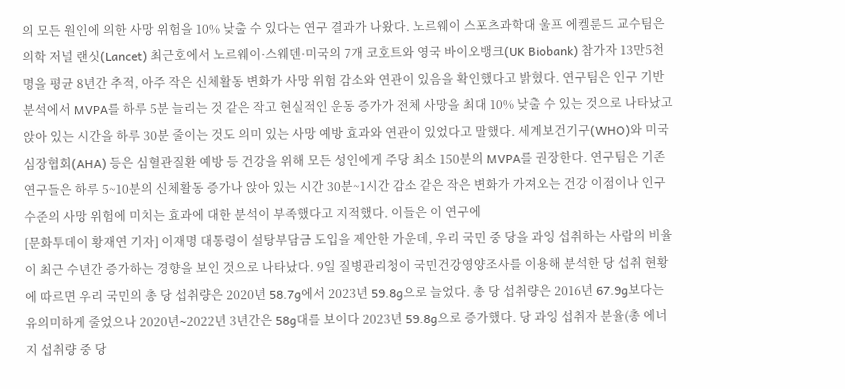의 모든 원인에 의한 사망 위험을 10% 낮출 수 있다는 연구 결과가 나왔다. 노르웨이 스포츠과학대 울프 에켈룬드 교수팀은 의학 저널 랜싯(Lancet) 최근호에서 노르웨이·스웨덴·미국의 7개 코호트와 영국 바이오뱅크(UK Biobank) 참가자 13만5천명을 평균 8년간 추적, 아주 작은 신체활동 변화가 사망 위험 감소와 연관이 있음을 확인했다고 밝혔다. 연구팀은 인구 기반 분석에서 MVPA를 하루 5분 늘리는 것 같은 작고 현실적인 운동 증가가 전체 사망을 최대 10% 낮출 수 있는 것으로 나타났고 앉아 있는 시간을 하루 30분 줄이는 것도 의미 있는 사망 예방 효과와 연관이 있었다고 말했다. 세계보건기구(WHO)와 미국심장협회(AHA) 등은 심혈관질환 예방 등 건강을 위해 모든 성인에게 주당 최소 150분의 MVPA를 권장한다. 연구팀은 기존 연구들은 하루 5~10분의 신체활동 증가나 앉아 있는 시간 30분~1시간 감소 같은 작은 변화가 가져오는 건강 이점이나 인구 수준의 사망 위험에 미치는 효과에 대한 분석이 부족했다고 지적했다. 이들은 이 연구에
[문화투데이 황재연 기자] 이재명 대통령이 설탕부담금 도입을 제안한 가운데, 우리 국민 중 당을 과잉 섭취하는 사람의 비율이 최근 수년간 증가하는 경향을 보인 것으로 나타났다. 9일 질병관리청이 국민건강영양조사를 이용해 분석한 당 섭취 현황에 따르면 우리 국민의 총 당 섭취량은 2020년 58.7g에서 2023년 59.8g으로 늘었다. 총 당 섭취량은 2016년 67.9g보다는 유의미하게 줄었으나 2020년∼2022년 3년간은 58g대를 보이다 2023년 59.8g으로 증가했다. 당 과잉 섭취자 분율(총 에너지 섭취량 중 당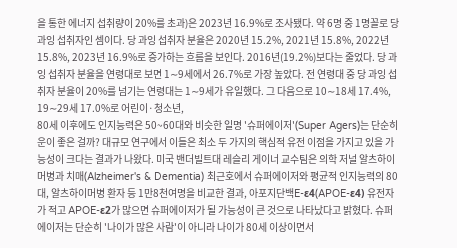을 통한 에너지 섭취량이 20%를 초과)은 2023년 16.9%로 조사됐다. 약 6명 중 1명꼴로 당 과잉 섭취자인 셈이다. 당 과잉 섭취자 분율은 2020년 15.2%, 2021년 15.8%, 2022년 15.8%, 2023년 16.9%로 증가하는 흐름을 보인다. 2016년(19.2%)보다는 줄었다. 당 과잉 섭취자 분율을 연령대로 보면 1∼9세에서 26.7%로 가장 높았다. 전 연령대 중 당 과잉 섭취자 분율이 20%를 넘기는 연령대는 1∼9세가 유일했다. 그 다음으로 10∼18세 17.4%, 19∼29세 17.0%로 어린이·청소년,
80세 이후에도 인지능력은 50~60대와 비슷한 일명 '슈퍼에이저'(Super Agers)는 단순히 운이 좋은 걸까? 대규모 연구에서 이들은 최소 두 가지의 핵심적 유전 이점을 가지고 있을 가능성이 크다는 결과가 나왔다. 미국 밴더빌트대 레슬리 게이너 교수팀은 의학 저널 알츠하이머병과 치매(Alzheimer's & Dementia) 최근호에서 슈퍼에이저와 평균적 인지능력의 80대, 알츠하이머병 환자 등 1만8천여명을 비교한 결과, 아포지단백E-ε4(APOE-ε4) 유전자가 적고 APOE-ε2가 많으면 슈퍼에이저가 될 가능성이 큰 것으로 나타났다고 밝혔다. 슈퍼에이저는 단순히 '나이가 많은 사람'이 아니라 나이가 80세 이상이면서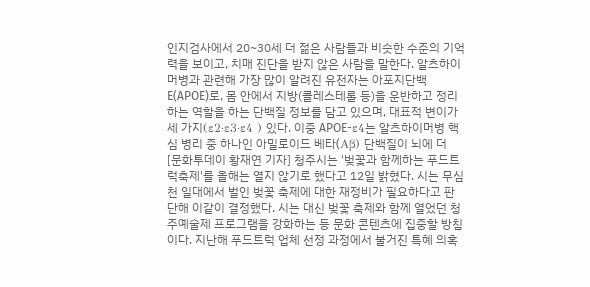인지검사에서 20~30세 더 젊은 사람들과 비슷한 수준의 기억력을 보이고, 치매 진단을 받지 않은 사람을 말한다. 알츠하이머병과 관련해 가장 많이 알려진 유전자는 아포지단백E(APOE)로, 몸 안에서 지방(콜레스테롤 등)을 운반하고 정리하는 역할을 하는 단백질 정보를 담고 있으며, 대표적 변이가 세 가지(ε2·ε3·ε4 ) 있다. 이중 APOE-ε4는 알츠하이머병 핵심 병리 중 하나인 아밀로이드 베타(Aβ) 단백질이 뇌에 더
[문화투데이 황재연 기자] 청주시는 '벚꽃과 함께하는 푸드트럭축제'를 올해는 열지 않기로 했다고 12일 밝혔다. 시는 무심천 일대에서 벌인 벚꽃 축제에 대한 재정비가 필요하다고 판단해 이같이 결정했다. 시는 대신 벚꽃 축제와 함께 열었던 청주예술제 프로그램을 강화하는 등 문화 콘텐츠에 집중할 방침이다. 지난해 푸드트럭 업체 선정 과정에서 불거진 특혜 의혹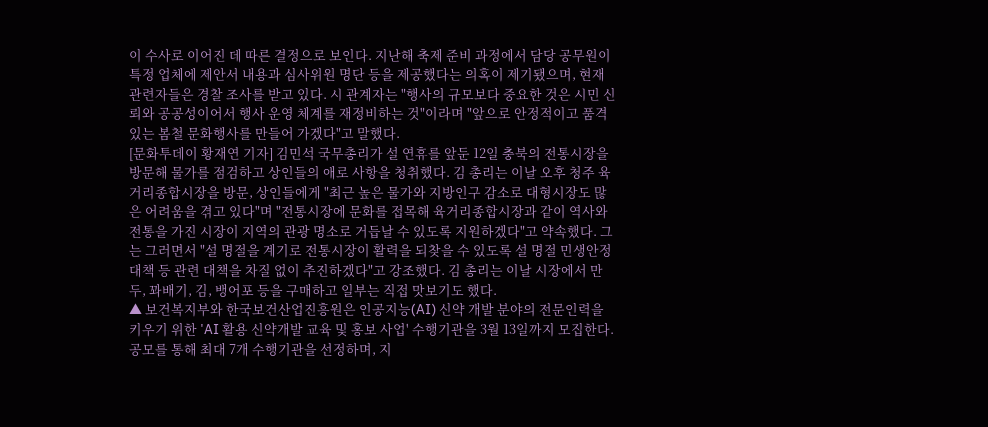이 수사로 이어진 데 따른 결정으로 보인다. 지난해 축제 준비 과정에서 담당 공무원이 특정 업체에 제안서 내용과 심사위원 명단 등을 제공했다는 의혹이 제기됐으며, 현재 관련자들은 경찰 조사를 받고 있다. 시 관계자는 "행사의 규모보다 중요한 것은 시민 신뢰와 공공성이어서 행사 운영 체계를 재정비하는 것"이라며 "앞으로 안정적이고 품격 있는 봄철 문화행사를 만들어 가겠다"고 말했다.
[문화투데이 황재연 기자] 김민석 국무총리가 설 연휴를 앞둔 12일 충북의 전통시장을 방문해 물가를 점검하고 상인들의 애로 사항을 청취했다. 김 총리는 이날 오후 청주 육거리종합시장을 방문, 상인들에게 "최근 높은 물가와 지방인구 감소로 대형시장도 많은 어려움을 겪고 있다"며 "전통시장에 문화를 접목해 육거리종합시장과 같이 역사와 전통을 가진 시장이 지역의 관광 명소로 거듭날 수 있도록 지원하겠다"고 약속했다. 그는 그러면서 "설 명절을 계기로 전통시장이 활력을 되찾을 수 있도록 설 명절 민생안정 대책 등 관련 대책을 차질 없이 추진하겠다"고 강조했다. 김 총리는 이날 시장에서 만두, 꽈배기, 김, 뱅어포 등을 구매하고 일부는 직접 맛보기도 했다.
▲ 보건복지부와 한국보건산업진흥원은 인공지능(AI) 신약 개발 분야의 전문인력을 키우기 위한 'AI 활용 신약개발 교육 및 홍보 사업' 수행기관을 3월 13일까지 모집한다. 공모를 통해 최대 7개 수행기관을 선정하며, 지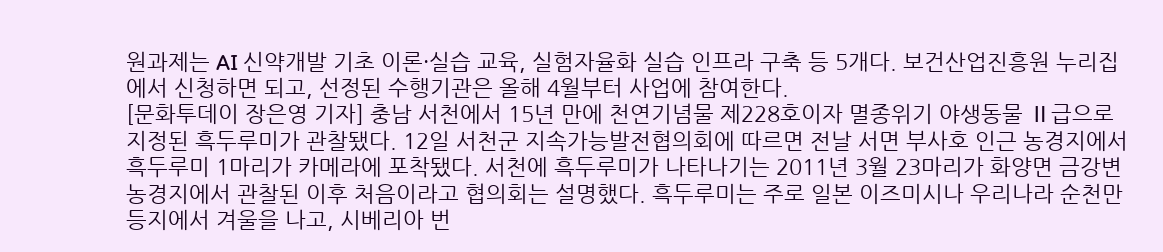원과제는 AI 신약개발 기초 이론·실습 교육, 실험자율화 실습 인프라 구축 등 5개다. 보건산업진흥원 누리집에서 신청하면 되고, 선정된 수행기관은 올해 4월부터 사업에 참여한다.
[문화투데이 장은영 기자] 충남 서천에서 15년 만에 천연기념물 제228호이자 멸종위기 야생동물 Ⅱ급으로 지정된 흑두루미가 관찰됐다. 12일 서천군 지속가능발전협의회에 따르면 전날 서면 부사호 인근 농경지에서 흑두루미 1마리가 카메라에 포착됐다. 서천에 흑두루미가 나타나기는 2011년 3월 23마리가 화양면 금강변 농경지에서 관찰된 이후 처음이라고 협의회는 설명했다. 흑두루미는 주로 일본 이즈미시나 우리나라 순천만 등지에서 겨울을 나고, 시베리아 번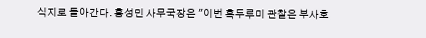식지로 돌아간다. 홍성민 사무국장은 "이번 흑두루미 관찰은 부사호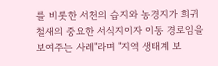를 비롯한 서천의 습지와 농경지가 희귀 철새의 중요한 서식지이자 이동 경로임을 보여주는 사례"라며 "지역 생태계 보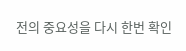전의 중요성을 다시 한번 확인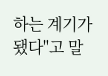하는 계기가 됐다"고 말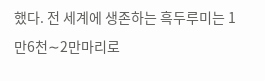했다. 전 세계에 생존하는 흑두루미는 1만6천∼2만마리로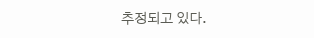추정되고 있다.